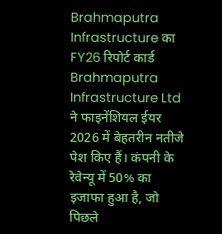Brahmaputra Infrastructure का FY26 रिपोर्ट कार्ड
Brahmaputra Infrastructure Ltd ने फाइनेंशियल ईयर 2026 में बेहतरीन नतीजे पेश किए हैं। कंपनी के रेवेन्यू में 50% का इजाफा हुआ है, जो पिछले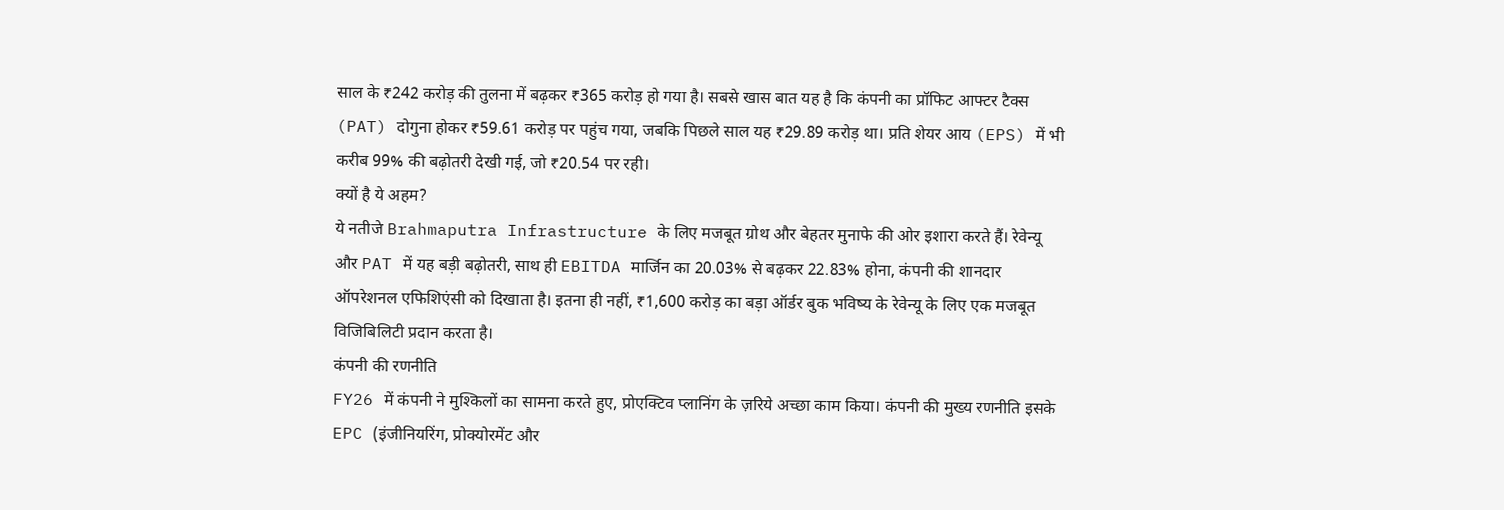साल के ₹242 करोड़ की तुलना में बढ़कर ₹365 करोड़ हो गया है। सबसे खास बात यह है कि कंपनी का प्रॉफिट आफ्टर टैक्स (PAT) दोगुना होकर ₹59.61 करोड़ पर पहुंच गया, जबकि पिछले साल यह ₹29.89 करोड़ था। प्रति शेयर आय (EPS) में भी करीब 99% की बढ़ोतरी देखी गई, जो ₹20.54 पर रही।
क्यों है ये अहम?
ये नतीजे Brahmaputra Infrastructure के लिए मजबूत ग्रोथ और बेहतर मुनाफे की ओर इशारा करते हैं। रेवेन्यू और PAT में यह बड़ी बढ़ोतरी, साथ ही EBITDA मार्जिन का 20.03% से बढ़कर 22.83% होना, कंपनी की शानदार ऑपरेशनल एफिशिएंसी को दिखाता है। इतना ही नहीं, ₹1,600 करोड़ का बड़ा ऑर्डर बुक भविष्य के रेवेन्यू के लिए एक मजबूत विजिबिलिटी प्रदान करता है।
कंपनी की रणनीति
FY26 में कंपनी ने मुश्किलों का सामना करते हुए, प्रोएक्टिव प्लानिंग के ज़रिये अच्छा काम किया। कंपनी की मुख्य रणनीति इसके EPC (इंजीनियरिंग, प्रोक्योरमेंट और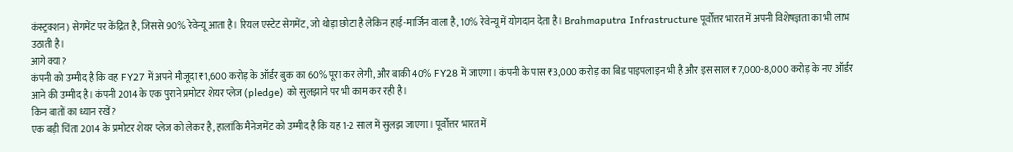कंस्ट्रक्शन) सेगमेंट पर केंद्रित है, जिससे 90% रेवेन्यू आता है। रियल एस्टेट सेगमेंट, जो थोड़ा छोटा है लेकिन हाई-मार्जिन वाला है, 10% रेवेन्यू में योगदान देता है। Brahmaputra Infrastructure पूर्वोत्तर भारत में अपनी विशेषज्ञता का भी लाभ उठाती है।
आगे क्या?
कंपनी को उम्मीद है कि वह FY27 में अपने मौजूदा ₹1,600 करोड़ के ऑर्डर बुक का 60% पूरा कर लेगी, और बाकी 40% FY28 में जाएगा। कंपनी के पास ₹3,000 करोड़ का बिड पाइपलाइन भी है और इस साल ₹7,000-8,000 करोड़ के नए ऑर्डर आने की उम्मीद है। कंपनी 2014 के एक पुराने प्रमोटर शेयर प्लेज (pledge) को सुलझाने पर भी काम कर रही है।
किन बातों का ध्यान रखें?
एक बड़ी चिंता 2014 के प्रमोटर शेयर प्लेज को लेकर है, हालांकि मैनेजमेंट को उम्मीद है कि यह 1-2 साल में सुलझ जाएगा। पूर्वोत्तर भारत में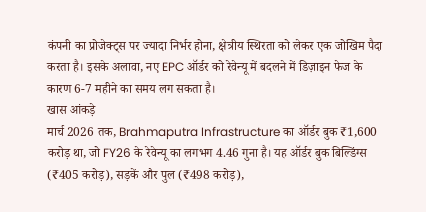कंपनी का प्रोजेक्ट्स पर ज्यादा निर्भर होना, क्षेत्रीय स्थिरता को लेकर एक जोखिम पैदा करता है। इसके अलावा, नए EPC ऑर्डर को रेवेन्यू में बदलने में डिज़ाइन फेज के कारण 6-7 महीने का समय लग सकता है।
खास आंकड़े
मार्च 2026 तक, Brahmaputra Infrastructure का ऑर्डर बुक ₹1,600 करोड़ था, जो FY26 के रेवेन्यू का लगभग 4.46 गुना है। यह ऑर्डर बुक बिल्डिंग्स (₹405 करोड़), सड़कें और पुल (₹498 करोड़),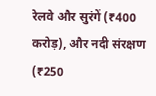रेलवे और सुरंगें (₹400 करोड़), और नदी संरक्षण (₹250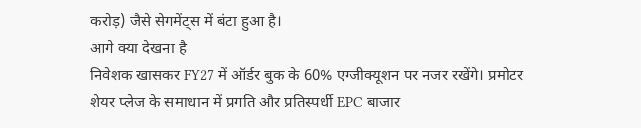करोड़) जैसे सेगमेंट्स में बंटा हुआ है।
आगे क्या देखना है
निवेशक खासकर FY27 में ऑर्डर बुक के 60% एग्जीक्यूशन पर नजर रखेंगे। प्रमोटर शेयर प्लेज के समाधान में प्रगति और प्रतिस्पर्धी EPC बाजार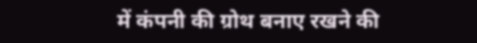में कंपनी की ग्रोथ बनाए रखने की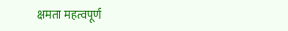क्षमता महत्वपूर्ण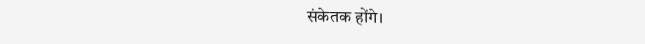संकेतक होंगे।